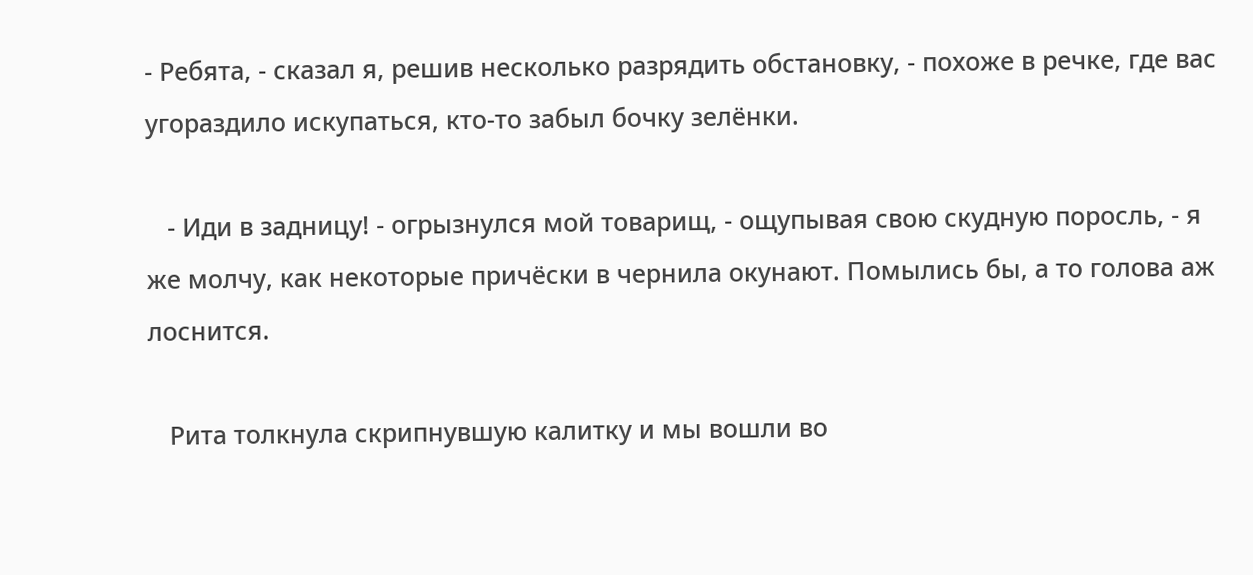- Ребята, - сказал я, решив несколько разрядить обстановку, - похоже в речке, где вас угораздило искупаться, кто-то забыл бочку зелёнки.

   - Иди в задницу! - огрызнулся мой товарищ, - ощупывая свою скудную поросль, - я же молчу, как некоторые причёски в чернила окунают. Помылись бы, а то голова аж лоснится.

   Рита толкнула скрипнувшую калитку и мы вошли во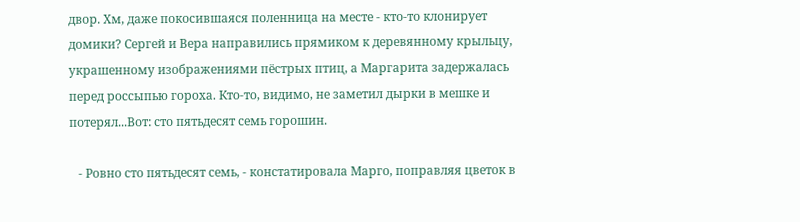двор. Хм, даже покосившаяся поленница на месте - кто-то клонирует домики? Сергей и Вера направились прямиком к деревянному крыльцу, украшенному изображениями пёстрых птиц, а Маргарита задержалась перед россыпью гороха. Кто-то, видимо, не заметил дырки в мешке и потерял...Вот: сто пятьдесят семь горошин.

   - Ровно сто пятьдесят семь, - констатировала Марго, поправляя цветок в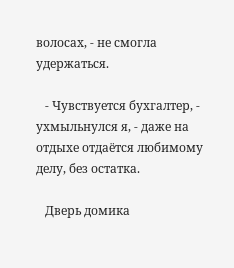волосах, - не смогла удержаться.

   - Чувствуется бухгалтер, - ухмыльнулся я, - даже на отдыхе отдаётся любимому делу, без остатка.

   Дверь домика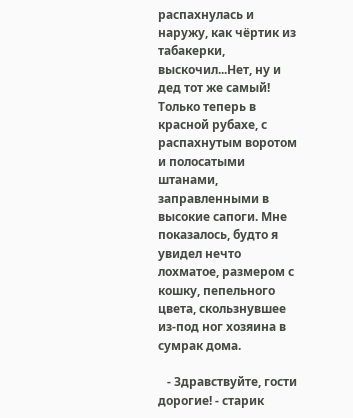распахнулась и наружу, как чёртик из табакерки, выскочил...Нет, ну и дед тот же самый! Только теперь в красной рубахе, с распахнутым воротом и полосатыми штанами, заправленными в высокие сапоги. Мне показалось, будто я увидел нечто лохматое, размером с кошку, пепельного цвета, скользнувшее из-под ног хозяина в сумрак дома.

   - Здравствуйте, гости дорогие! - старик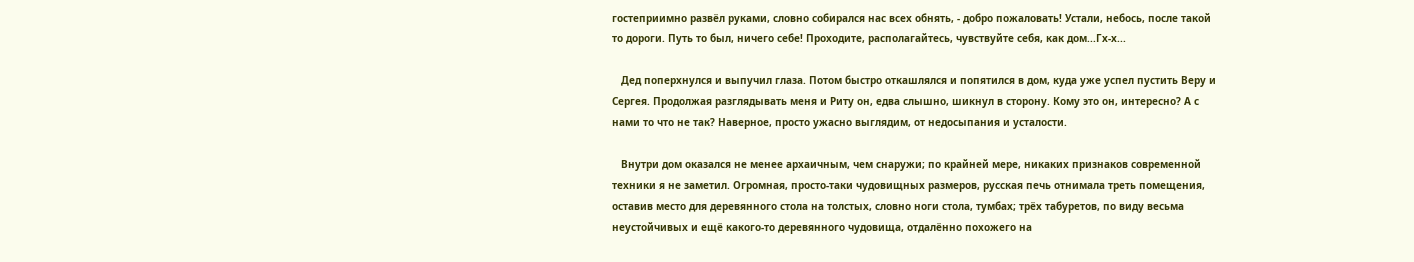гостеприимно развёл руками, словно собирался нас всех обнять, - добро пожаловать! Устали, небось, после такой то дороги. Путь то был, ничего себе! Проходите, располагайтесь, чувствуйте себя, как дом...Гх-х...

   Дед поперхнулся и выпучил глаза. Потом быстро откашлялся и попятился в дом, куда уже успел пустить Веру и Сергея. Продолжая разглядывать меня и Риту он, едва слышно, шикнул в сторону. Кому это он, интересно? А с нами то что не так? Наверное, просто ужасно выглядим, от недосыпания и усталости.

   Внутри дом оказался не менее архаичным, чем снаружи; по крайней мере, никаких признаков современной техники я не заметил. Огромная, просто-таки чудовищных размеров, русская печь отнимала треть помещения, оставив место для деревянного стола на толстых, словно ноги стола, тумбах; трёх табуретов, по виду весьма неустойчивых и ещё какого-то деревянного чудовища, отдалённо похожего на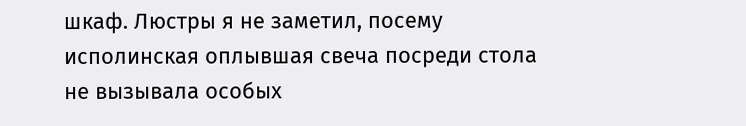шкаф. Люстры я не заметил, посему исполинская оплывшая свеча посреди стола не вызывала особых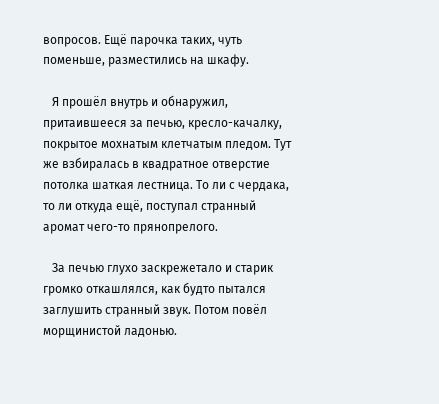вопросов. Ещё парочка таких, чуть поменьше, разместились на шкафу.

   Я прошёл внутрь и обнаружил, притаившееся за печью, кресло-качалку, покрытое мохнатым клетчатым пледом. Тут же взбиралась в квадратное отверстие потолка шаткая лестница. То ли с чердака, то ли откуда ещё, поступал странный аромат чего-то прянопрелого.

   За печью глухо заскрежетало и старик громко откашлялся, как будто пытался заглушить странный звук. Потом повёл морщинистой ладонью.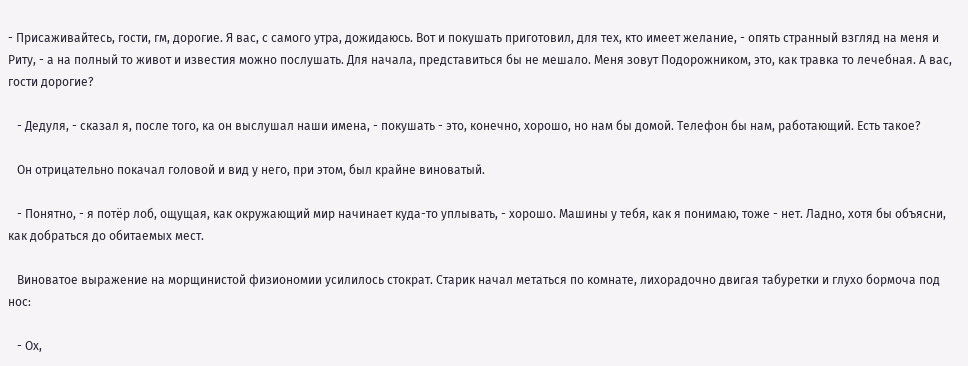- Присаживайтесь, гости, гм, дорогие. Я вас, с самого утра, дожидаюсь. Вот и покушать приготовил, для тех, кто имеет желание, - опять странный взгляд на меня и Риту, - а на полный то живот и известия можно послушать. Для начала, представиться бы не мешало. Меня зовут Подорожником, это, как травка то лечебная. А вас, гости дорогие?

   - Дедуля, - сказал я, после того, ка он выслушал наши имена, - покушать - это, конечно, хорошо, но нам бы домой. Телефон бы нам, работающий. Есть такое?

   Он отрицательно покачал головой и вид у него, при этом, был крайне виноватый.

   - Понятно, - я потёр лоб, ощущая, как окружающий мир начинает куда-то уплывать, - хорошо. Машины у тебя, как я понимаю, тоже - нет. Ладно, хотя бы объясни, как добраться до обитаемых мест.

   Виноватое выражение на морщинистой физиономии усилилось стократ. Старик начал метаться по комнате, лихорадочно двигая табуретки и глухо бормоча под нос:

   - Ох,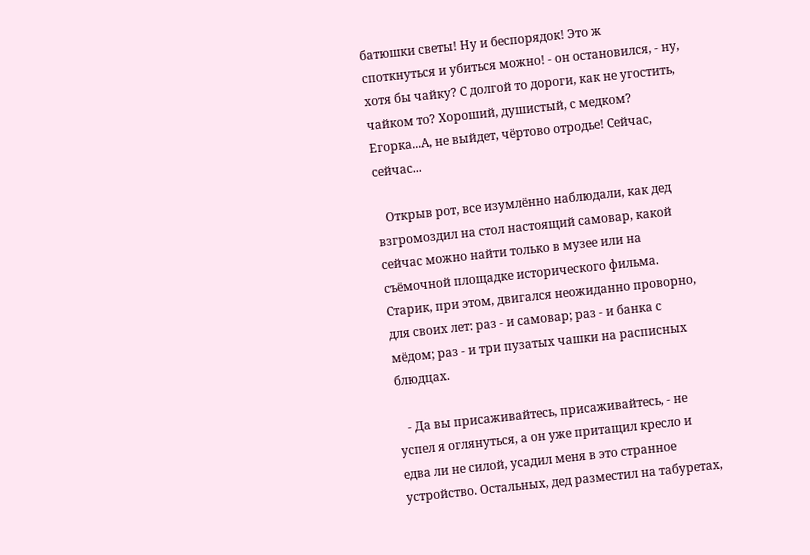батюшки светы! Ну и беспорядок! Это ж споткнуться и убиться можно! - он остановился, - ну, хотя бы чайку? С долгой то дороги, как не угостить, чайком то? Хороший, душистый, с медком? Егорка...А, не выйдет, чёртово отродье! Сейчас, сейчас...

   Открыв рот, все изумлённо наблюдали, как дед взгромоздил на стол настоящий самовар, какой сейчас можно найти только в музее или на съёмочной площадке исторического фильма. Старик, при этом, двигался неожиданно проворно, для своих лет: раз - и самовар; раз - и банка с мёдом; раз - и три пузатых чашки на расписных блюдцах.

   - Да вы присаживайтесь, присаживайтесь, - не успел я оглянуться, а он уже притащил кресло и едва ли не силой, усадил меня в это странное устройство. Остальных, дед разместил на табуретах,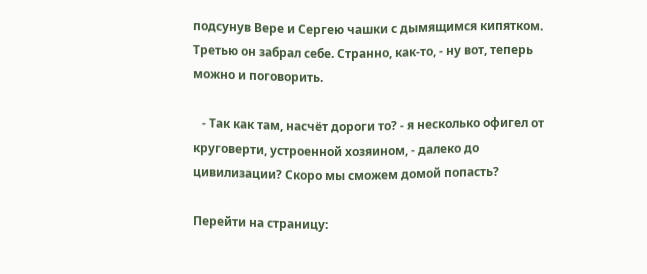подсунув Вере и Сергею чашки с дымящимся кипятком. Третью он забрал себе. Странно, как-то, - ну вот, теперь можно и поговорить.

   - Так как там, насчёт дороги то? - я несколько офигел от круговерти, устроенной хозяином, - далеко до цивилизации? Скоро мы сможем домой попасть?

Перейти на страницу: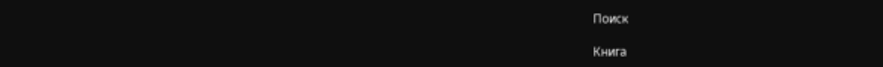Поиск

Книга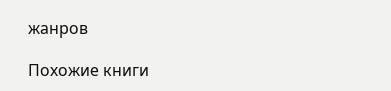жанров

Похожие книги